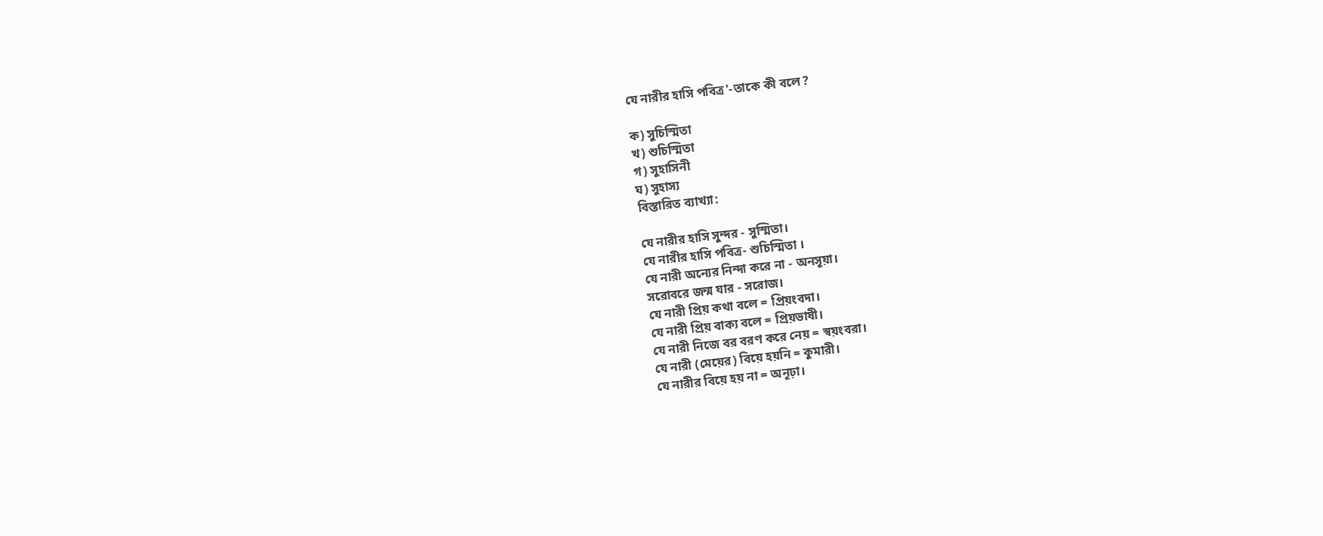যে নারীর হাসি পবিত্র'-তাকে কী বলে?

ক) সুচিস্মিতা
খ) শুচিস্মিতা
গ) সুহাসিনী
ঘ) সুহাস্য
বিস্তারিত ব্যাখ্যা:

যে নারীর হাসি সুন্দর - সুস্মিতা।
যে নারীর হাসি পবিত্র- শুচিস্মিতা ।
যে নারী অন্যের নিন্দা করে না - অনসূয়া।
সরোবরে জন্ম যার - সরোজ।
যে নারী প্রিয় কথা বলে = প্রিয়ংবদা।
যে নারী প্রিয় বাক্য বলে = প্রিয়ভাষী।
যে নারী নিজে বর বরণ করে নেয় = স্বয়ংবরা।
যে নারী (মেয়ের) বিয়ে হয়নি = কুমারী।
যে নারীর বিয়ে হয় না = অনূঢ়া।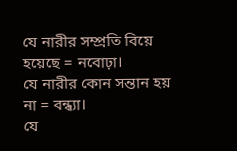যে নারীর সম্প্রতি বিয়ে হয়েছে = নবোঢ়া।
যে নারীর কোন সন্তান হয় না = বন্ধ্যা।
যে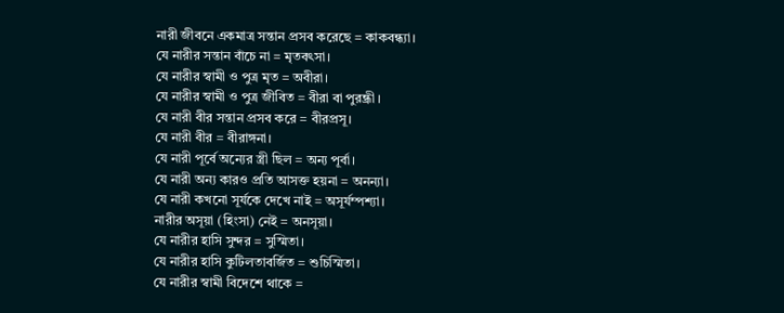নারী জীবনে একমাত্র সন্তান প্রসব করেছে = কাকবন্ধ্যা।
যে নারীর সন্তান বাঁচে না = মৃতবৎসা।
যে নারীর স্বামী ও পুত্র মৃত = অবীরা।
যে নারীর স্বামী ও পুত্র জীবিত = বীরা বা পুরন্ধ্রী।
যে নারী বীর সন্তান প্রসব করে = বীরপ্রসূ।
যে নারী বীর = বীরাঙ্গনা।
যে নারী পূর্বে অন্যের স্ত্রী ছিল = অন্য পূর্বা।
যে নারী অন্য কারও প্রতি আসক্ত হয়না = অনন্যা।
যে নারী কখনো সূর্যকে দেখে নাই = অসূর্যম্পশ্যা।
নারীর অসূয়া (হিংসা) নেই = অনসূয়া।
যে নারীর হাসি সুন্দর = সুস্মিতা।
যে নারীর হাসি কুটিলতাবর্জিত = শুচিস্মিতা।
যে নারীর স্বামী বিদেশে থাকে =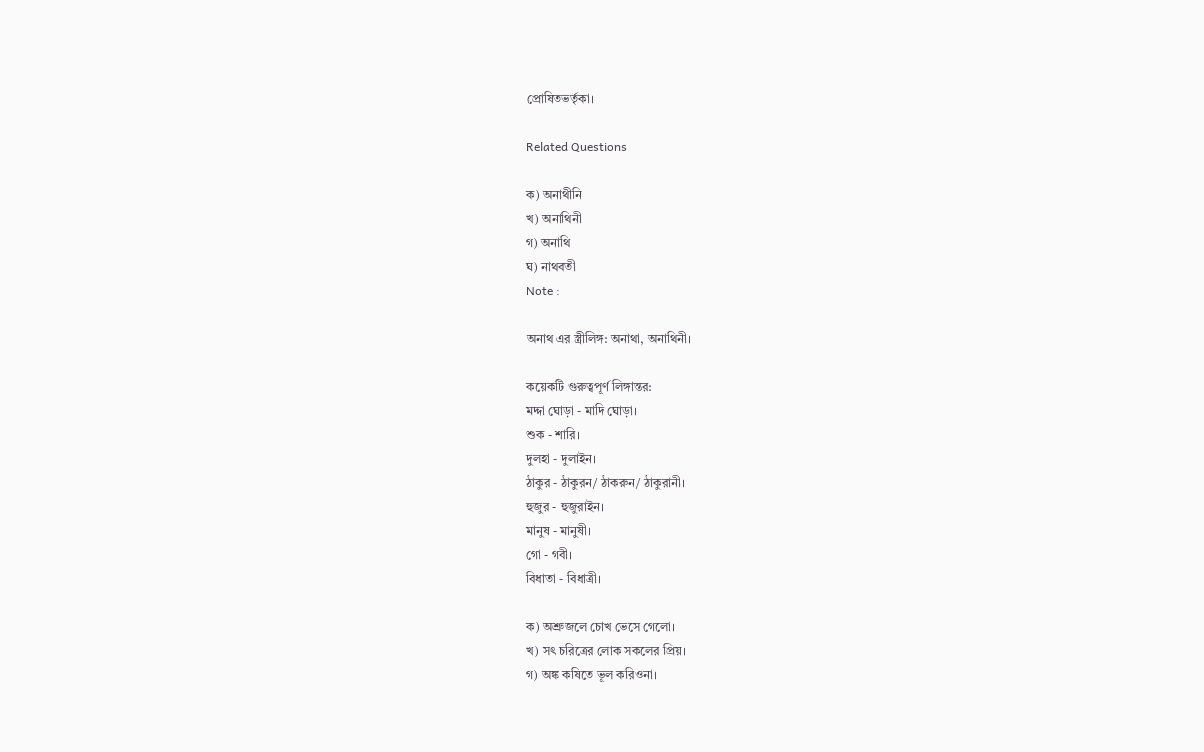প্রোষিতভর্তৃকা।

Related Questions

ক) অনাথীনি
খ) অনাথিনী
গ) অনাথি
ঘ) নাথবতী
Note :

অনাথ এর স্ত্রীলিঙ্গ: অনাথা, অনাথিনী।

কয়েকটি গুরুত্বপূর্ণ লিঙ্গান্তর:
মদ্দা ঘোড়া - মাদি ঘোড়া।
শুক - শারি।
দুলহা - দুলাইন।
ঠাকুর - ঠাকুরন/ ঠাকরুন/ ঠাকুরানী।
হুজুর - হুজুরাইন।
মানুষ - মানুষী।
গো - গবী।
বিধাতা - বিধাত্রী।

ক) অশ্রুজলে চোখ ভেসে গেলো।
খ) সৎ চরিত্রের লোক সকলের প্রিয়।
গ) অঙ্ক কষিতে ভূল করিওনা।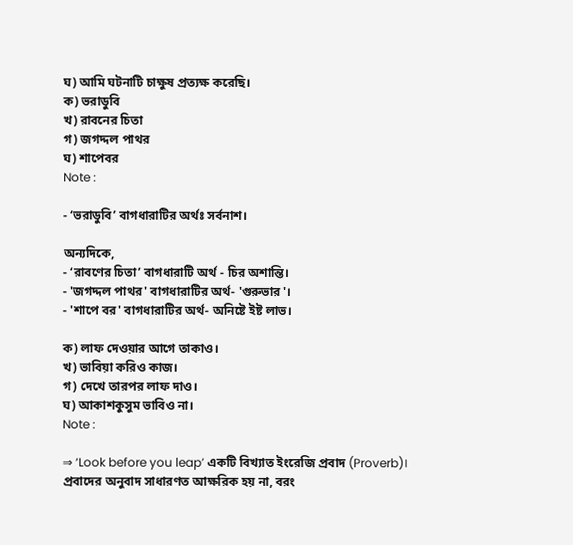ঘ) আমি ঘটনাটি চাক্ষুষ প্রত্যক্ষ করেছি।
ক) ভরাডুবি
খ) রাবনের চিতা
গ) জগদ্দল পাথর
ঘ) শাপেবর
Note :

- ‘ভরাডুবি’ বাগধারাটির অর্থঃ সর্বনাশ।

অন্যদিকে,
- ‘রাবণের চিতা’ বাগধারাটি অর্থ - চির অশান্তি।
- 'জগদ্দল পাথর' বাগধারাটির অর্থ- 'গুরুভার'।
- 'শাপে বর' বাগধারাটির অর্থ- অনিষ্টে ইষ্ট লাভ।

ক) লাফ দেওয়ার আগে তাকাও।
খ) ভাবিয়া করিও কাজ।
গ) দেখে তারপর লাফ দাও।
ঘ) আকাশকুসুম ভাবিও না।
Note :

⇒ ‘Look before you leap’ একটি বিখ্যাত ইংরেজি প্রবাদ (Proverb)। প্রবাদের অনুবাদ সাধারণত আক্ষরিক হয় না, বরং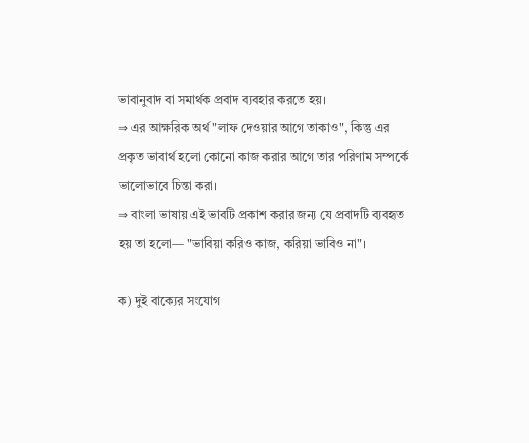ভাবানুবাদ বা সমার্থক প্রবাদ ব্যবহার করতে হয়।
⇒ এর আক্ষরিক অর্থ "লাফ দেওয়ার আগে তাকাও", কিন্তু এর প্রকৃত ভাবার্থ হলো কোনো কাজ করার আগে তার পরিণাম সম্পর্কে ভালোভাবে চিন্তা করা।
⇒ বাংলা ভাষায় এই ভাবটি প্রকাশ করার জন্য যে প্রবাদটি ব্যবহৃত হয় তা হলো— "ভাবিয়া করিও কাজ, করিয়া ভাবিও না"।

ক) দুই বাক্যের সংযোগ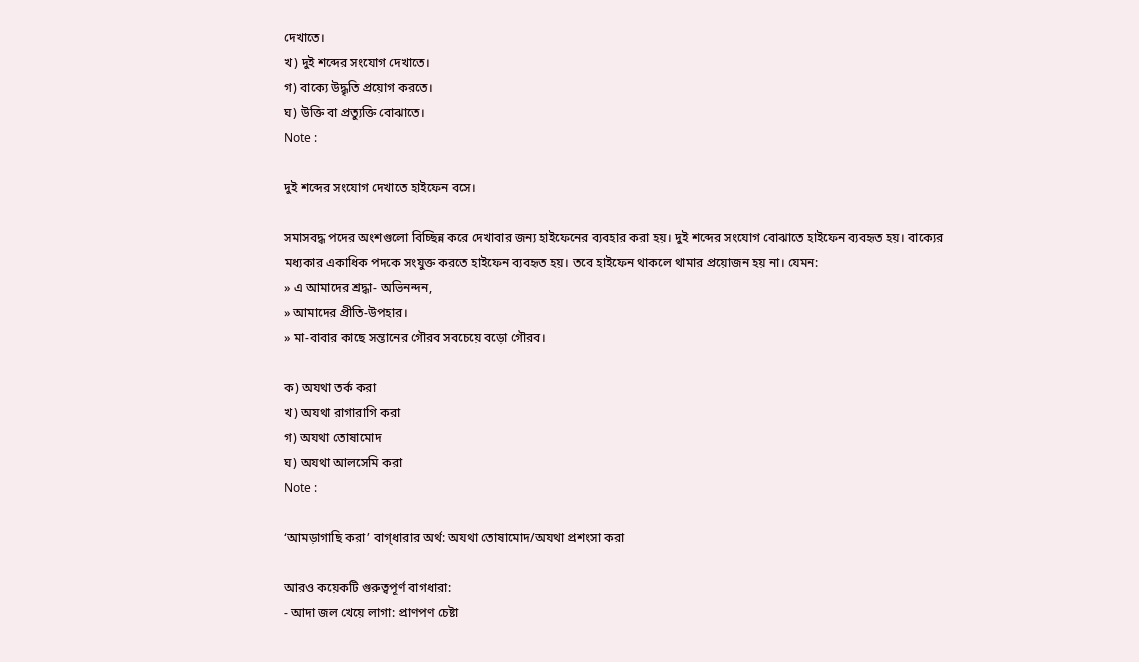দেখাতে।
খ) দুই শব্দের সংযোগ দেখাতে।
গ) বাক্যে উদ্ধৃতি প্রয়োগ করতে।
ঘ) উক্তি বা প্রত্যুক্তি বোঝাতে।
Note :

দুই শব্দের সংযোগ দেখাতে হাইফেন বসে।

সমাসবদ্ধ পদের অংশগুলো বিচ্ছিন্ন করে দেখাবার জন্য হাইফেনের ব্যবহার করা হয়। দুই শব্দের সংযোগ বোঝাতে হাইফেন ব্যবহৃত হয়। বাক্যের মধ্যকার একাধিক পদকে সংযুক্ত করতে হাইফেন ব্যবহৃত হয়। তবে হাইফেন থাকলে থামার প্রয়োজন হয় না। যেমন:
» এ আমাদের শ্রদ্ধা- অভিনন্দন,
» আমাদের প্রীতি-উপহার।
» মা-বাবার কাছে সন্তানের গৌরব সবচেয়ে বড়ো গৌরব।

ক) অযথা তর্ক করা
খ) অযথা রাগারাগি করা
গ) অযথা তোষামোদ
ঘ) অযথা আলসেমি করা
Note :

‘আমড়াগাছি করা’ বাগ্‌ধারার অর্থ: অযথা তোষামোদ/অযথা প্রশংসা করা

আরও কয়েকটি গুরুত্বপূর্ণ বাগধারা:
- আদা জল খেয়ে লাগা: প্রাণপণ চেষ্টা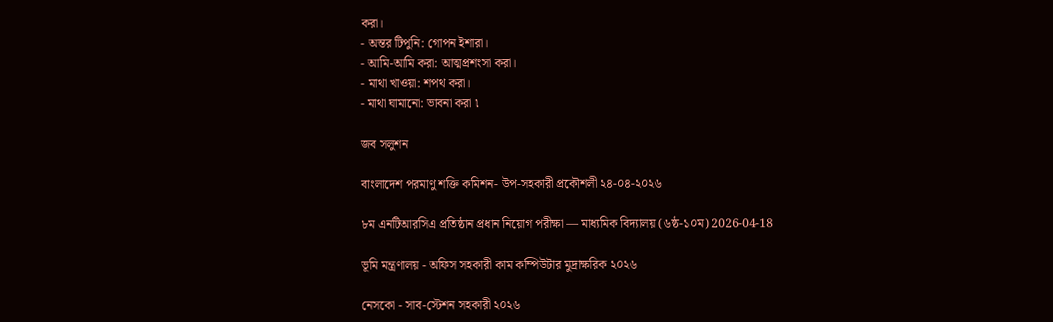করা।
- অন্তর টিপুনি: গোপন ইশারা।
- আমি-আমি করা: আত্মপ্রশংসা করা।
- মাথা খাওয়া: শপথ করা।
- মাথা ঘামানো: ভাবনা করা ৷

জব সলুশন

বাংলাদেশ পরমাণু শক্তি কমিশন- উপ-সহকারী প্রকৌশলী ২৪-০৪-২০২৬

৮ম এনটিআরসিএ প্রতিষ্ঠান প্রধান নিয়োগ পরীক্ষা — মাধ্যমিক বিদ্যালয় (৬ষ্ঠ-১০ম) 2026-04-18

ভূমি মন্ত্রণালয় - অফিস সহকারী কাম কম্পিউটার মুদ্রাক্ষরিক ২০২৬

নেসকো - সাব-স্টেশন সহকারী ২০২৬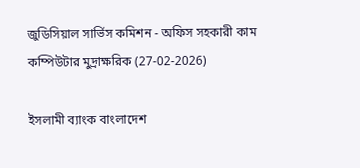জুডিসিয়াল সার্ভিস কমিশন - অফিস সহকারী কাম কম্পিউটার মুদ্রাক্ষরিক (27-02-2026)

ইসলামী ব্যাংক বাংলাদেশ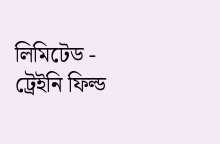লিমিটেড - ট্রেইনি ফিল্ড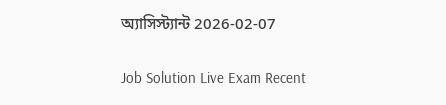অ্যাসিস্ট্যান্ট 2026-02-07

Job Solution Live Exam Recent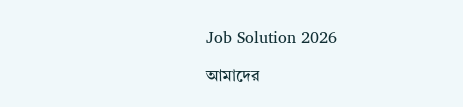Job Solution 2026

আমাদের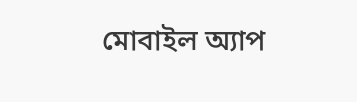মোবাইল অ্যাপ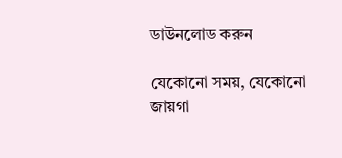ডাউনলোড করুন

যেকোনো সময়, যেকোনো জায়গা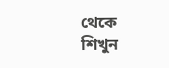থেকে শিখুন